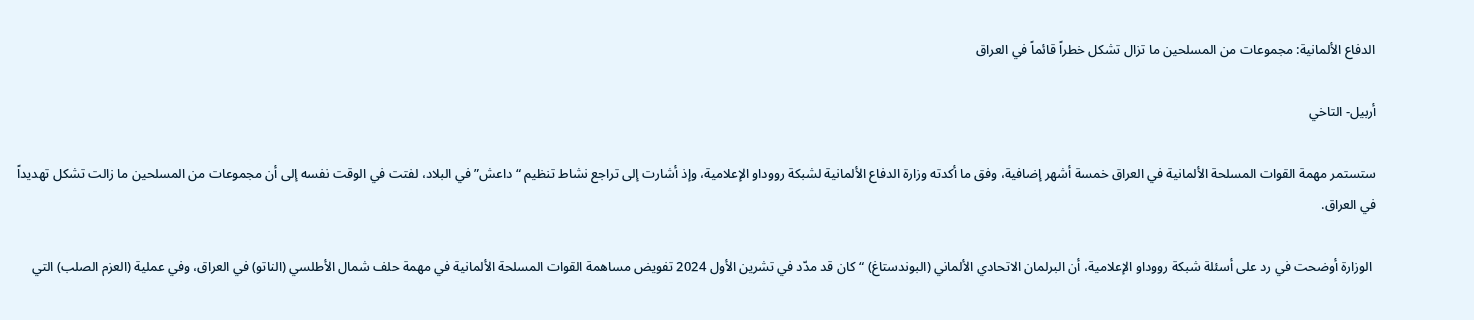الدفاع الألمانية: مجموعات من المسلحين ما تزال تشكل خطراً قائماً في العراق

أربيل- التاخي

ستستمر مهمة القوات المسلحة الألمانية في العراق خمسة أشهر إضافية، وفق ما أكدته وزارة الدفاع الألمانية لشبكة رووداو الإعلامية، وإذ أشارت إلى تراجع نشاط تنظيم “داعش” في البلاد، لفتت في الوقت نفسه إلى أن مجموعات من المسلحين ما زالت تشكل تهديداً في العراق.

 الوزارة أوضحت في رد على أسئلة شبكة رووداو الإعلامية، أن البرلمان الاتحادي الألماني (البوندستاغ) “كان قد مدّد في تشرين الأول 2024 تفويض مساهمة القوات المسلحة الألمانية في مهمة حلف شمال الأطلسي (الناتو) في العراق، وفي عملية (العزم الصلب) التي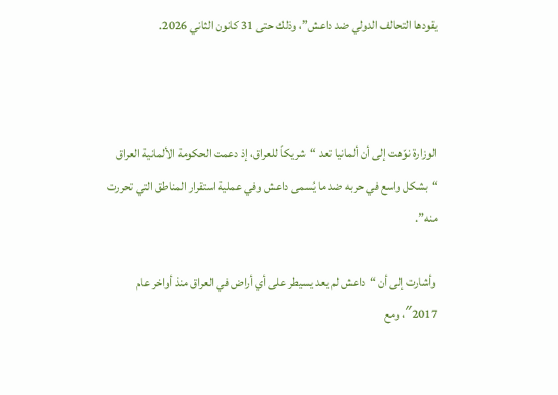يقودها التحالف الدولي ضد داعش”، وذلك حتى 31 كانون الثاني 2026.



الوزارة نوّهت إلى أن ألمانيا تعد “شريكاً للعراق، إذ دعمت الحكومة الألمانية العراق “بشكل واسع في حربه ضد ما يُسمى داعش وفي عملية استقرار المناطق التي تحررت منه”.

 وأشارت إلى أن “داعش لم يعد يسيطر على أي أراض في العراق منذ أواخر عام 2017″، ومع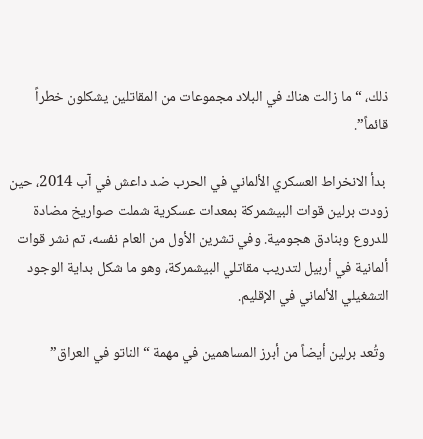ذلك، “ما زالت هناك في البلاد مجموعات من المقاتلين يشكلون خطراً قائماً”.

 بدأ الانخراط العسكري الألماني في الحرب ضد داعش في آب 2014، حين زودت برلين قوات البيشمركة بمعدات عسكرية شملت صواريخ مضادة للدروع وبنادق هجومية. وفي تشرين الأول من العام نفسه، تم نشر قوات ألمانية في أربيل لتدريب مقاتلي البيشمركة، وهو ما شكل بداية الوجود التشغيلي الألماني في الإقليم.

 وتُعد برلين أيضاً من أبرز المساهمين في مهمة “الناتو في العراق”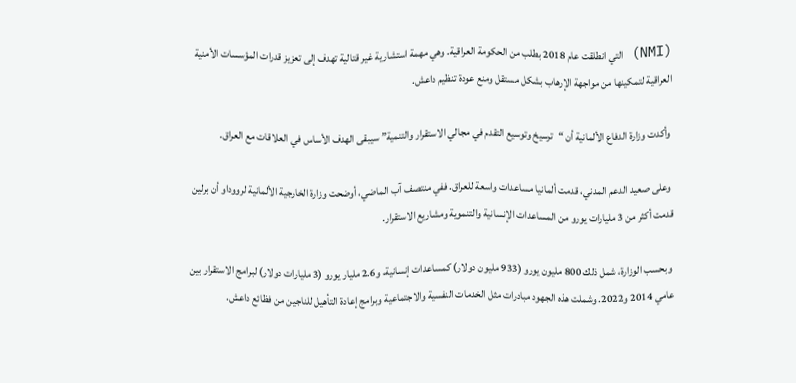(NMI) التي انطلقت عام 2018 بطلب من الحكومة العراقية. وهي مهمة استشارية غير قتالية تهدف إلى تعزيز قدرات المؤسسات الأمنية العراقية لتمكينها من مواجهة الإرهاب بشكل مستقل ومنع عودة تنظيم داعش.

 وأكدت وزارة الدفاع الألمانية أن “ترسيخ وتوسيع التقدم في مجالي الاستقرار والتنمية” سيبقى الهدف الأساس في العلاقات مع العراق.

 وعلى صعيد الدعم المدني، قدمت ألمانيا مساعدات واسعة للعراق. ففي منتصف آب الماضي، أوضحت وزارة الخارجية الألمانية لرووداو أن برلين قدمت أكثر من 3 مليارات يورو من المساعدات الإنسانية والتنموية ومشاريع الاستقرار.

 وبحسب الوزارة، شمل ذلك 800 مليون يورو (933 مليون دولار) كمساعدات إنسانية، و2.6 مليار يورو (3 مليارات دولار) لبرامج الاستقرار بين عامي 2014 و2022. وشملت هذه الجهود مبادرات مثل الخدمات النفسية والاجتماعية وبرامج إعادة التأهيل للناجين من فظائع داعش.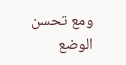ومع تحسن الوضع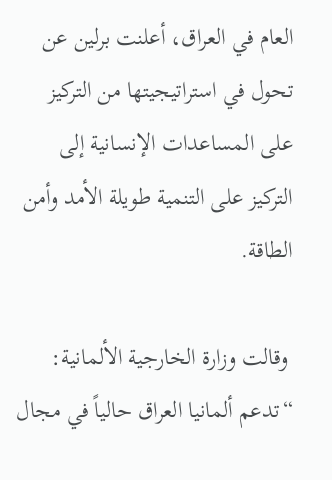العام في العراق، أعلنت برلين عن تحول في استراتيجيتها من التركيز على المساعدات الإنسانية إلى التركيز على التنمية طويلة الأمد وأمن الطاقة.

 وقالت وزارة الخارجية الألمانية: “تدعم ألمانيا العراق حالياً في مجال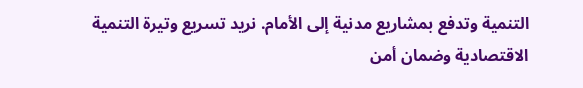التنمية وتدفع بمشاريع مدنية إلى الأمام. نريد تسريع وتيرة التنمية الاقتصادية وضمان أمن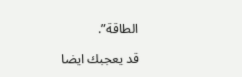الطاقة”.

قد يعجبك ايضا